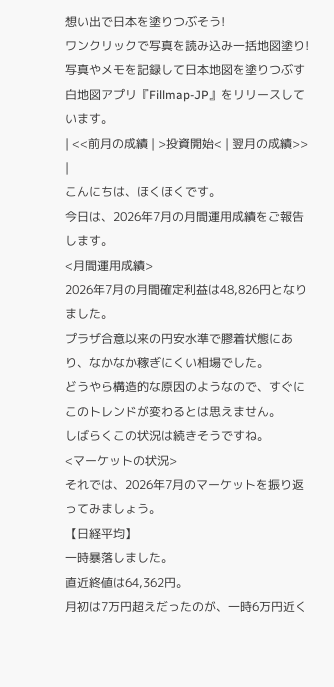想い出で日本を塗りつぶそう!
ワンクリックで写真を読み込み一括地図塗り!
写真やメモを記録して日本地図を塗りつぶす白地図アプリ『Fillmap-JP』をリリースしています。
| <<前月の成績 | >投資開始< | 翌月の成績>> |
こんにちは、ほくほくです。
今日は、2026年7月の月間運用成績をご報告します。
<月間運用成績>
2026年7月の月間確定利益は48,826円となりました。
プラザ合意以来の円安水準で膠着状態にあり、なかなか稼ぎにくい相場でした。
どうやら構造的な原因のようなので、すぐにこのトレンドが変わるとは思えません。
しばらくこの状況は続きそうですね。
<マーケットの状況>
それでは、2026年7月のマーケットを振り返ってみましょう。
【日経平均】
一時暴落しました。
直近終値は64,362円。
月初は7万円超えだったのが、一時6万円近く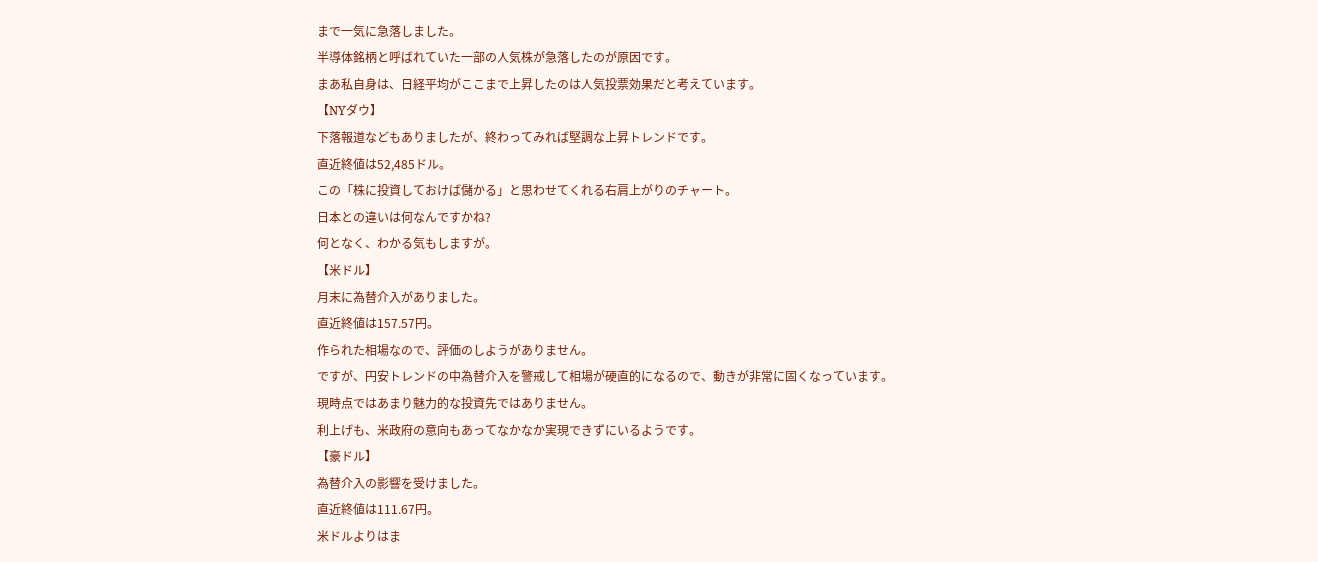まで一気に急落しました。
半導体銘柄と呼ばれていた一部の人気株が急落したのが原因です。
まあ私自身は、日経平均がここまで上昇したのは人気投票効果だと考えています。
【NYダウ】
下落報道などもありましたが、終わってみれば堅調な上昇トレンドです。
直近終値は52,485ドル。
この「株に投資しておけば儲かる」と思わせてくれる右肩上がりのチャート。
日本との違いは何なんですかね?
何となく、わかる気もしますが。
【米ドル】
月末に為替介入がありました。
直近終値は157.57円。
作られた相場なので、評価のしようがありません。
ですが、円安トレンドの中為替介入を警戒して相場が硬直的になるので、動きが非常に固くなっています。
現時点ではあまり魅力的な投資先ではありません。
利上げも、米政府の意向もあってなかなか実現できずにいるようです。
【豪ドル】
為替介入の影響を受けました。
直近終値は111.67円。
米ドルよりはま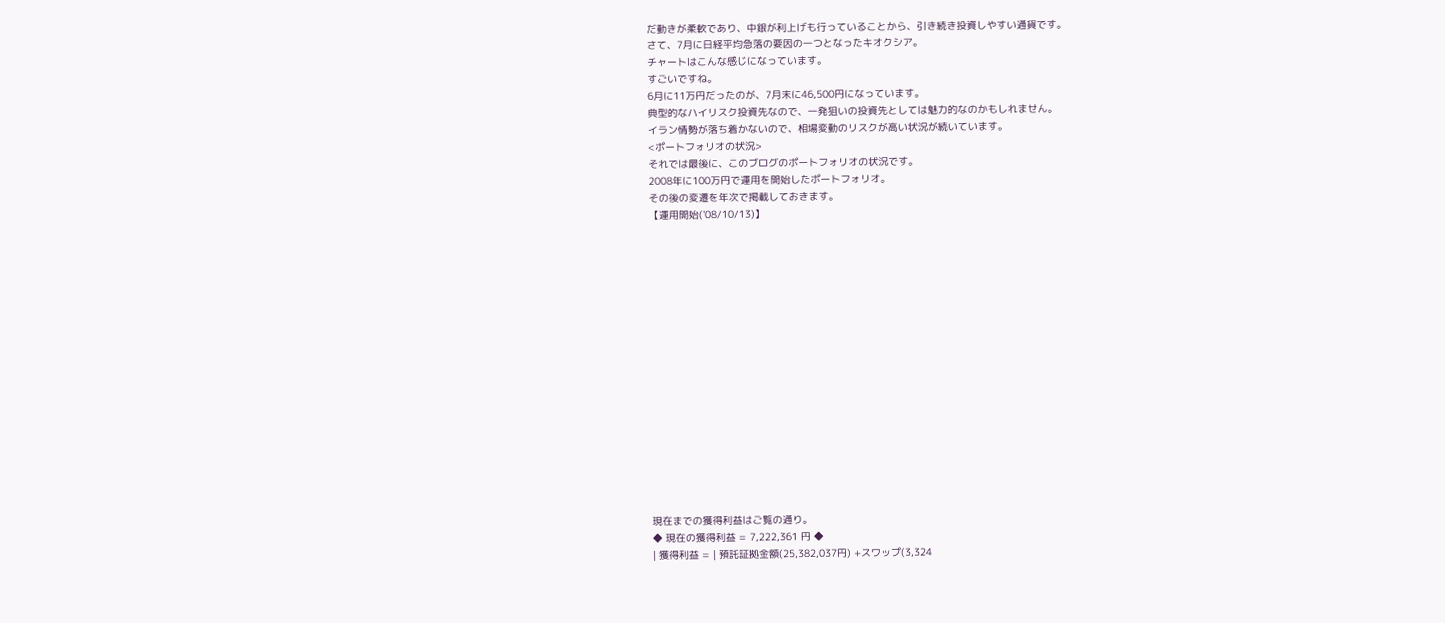だ動きが柔軟であり、中銀が利上げも行っていることから、引き続き投資しやすい通貨です。
さて、7月に日経平均急落の要因の一つとなったキオクシア。
チャートはこんな感じになっています。
すごいですね。
6月に11万円だったのが、7月末に46,500円になっています。
典型的なハイリスク投資先なので、一発狙いの投資先としては魅力的なのかもしれません。
イラン情勢が落ち着かないので、相場変動のリスクが高い状況が続いています。
<ポートフォリオの状況>
それでは最後に、このブログのポートフォリオの状況です。
2008年に100万円で運用を開始したポートフォリオ。
その後の変遷を年次で掲載しておきます。
【運用開始('08/10/13)】

















現在までの獲得利益はご覧の通り。
◆ 現在の獲得利益 = 7,222,361 円 ◆
| 獲得利益 = | 預託証拠金額(25,382,037円) +スワップ(3,324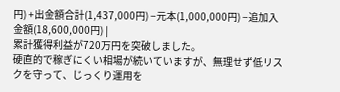円) +出金額合計(1,437,000円) −元本(1,000,000円) −追加入金額(18,600,000円) |
累計獲得利益が720万円を突破しました。
硬直的で稼ぎにくい相場が続いていますが、無理せず低リスクを守って、じっくり運用を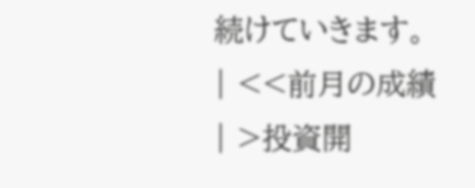続けていきます。
| <<前月の成績 | >投資開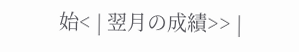始< | 翌月の成績>> |